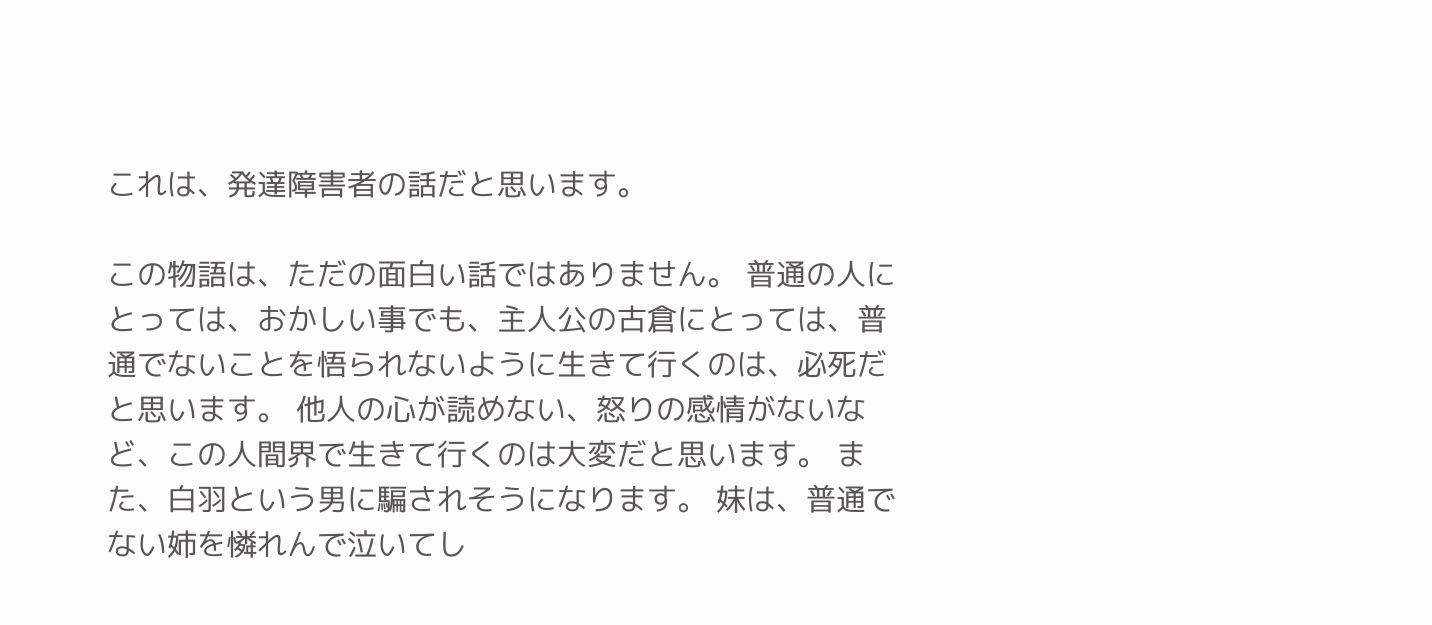これは、発達障害者の話だと思います。

この物語は、ただの面白い話ではありません。 普通の人にとっては、おかしい事でも、主人公の古倉にとっては、普通でないことを悟られないように生きて行くのは、必死だと思います。 他人の心が読めない、怒りの感情がないなど、この人間界で生きて行くのは大変だと思います。 また、白羽という男に騙されそうになります。 妹は、普通でない姉を憐れんで泣いてし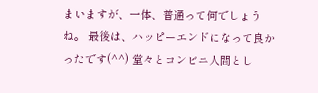まいますが、一体、普通って何でしょうね。 最後は、ハッピーエンドになって良かったです(^^) 堂々とコンビニ人間とし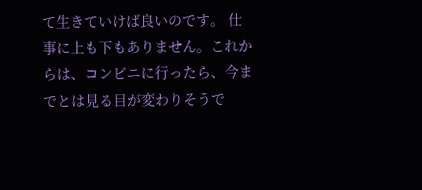て生きていけば良いのです。 仕事に上も下もありません。これからは、コンビニに行ったら、今までとは見る目が変わりそうで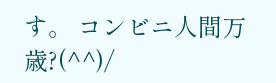す。 コンビニ人間万歳?(^^)/